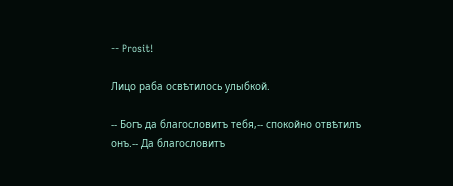-- Prosit!

Лицо раба освѣтилось улыбкой.

-- Богъ да благословитъ тебя,-- спокойно отвѣтилъ онъ.-- Да благословитъ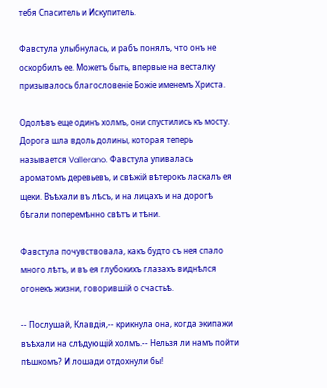тебя Спаситель и Искупитель.

Фавстула улыбнулась, и рабъ понялъ, что онъ не оскорбилъ ее. Можетъ быть, впервые на весталку призывалось благословеніе Божіе именемъ Христа.

Одолѣвъ еще одинъ холмъ, они спустились къ мосту. Дорога шла вдоль долины, которая теперь называется Vallerano. Фавстула упивалась ароматомъ деревьевъ, и свѣжій вѣтерокъ ласкалъ ея щеки. Въѣхали въ лѣсъ, и на лицахъ и на дорогѣ бѣгали поперемѣнно свѣтъ и тѣни.

Фавстула почувствовала, какъ будто съ нея спало много лѣтъ, и въ ея глубокихъ глазахъ виднѣлся огонекъ жизни, говорившій о счастьѣ.

-- Послушай, Клавдія,-- крикнула она, когда экипажи въѣхали на слѣдующій холмъ.-- Нельзя ли намъ пойти пѣшкомъ? И лошади отдохнули бы!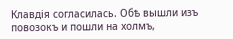Клавдія согласилась. Обѣ вышли изъ повозокъ и пошли на холмъ,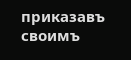приказавъ своимъ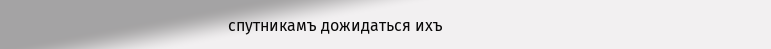спутникамъ дожидаться ихъ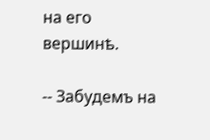на его вершинѣ.

-- Забудемъ на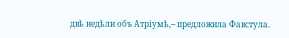двѣ недѣли объ Атріумѣ,-- предложила Фавстула.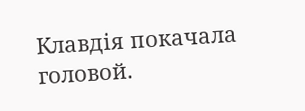Клавдія покачала головой.